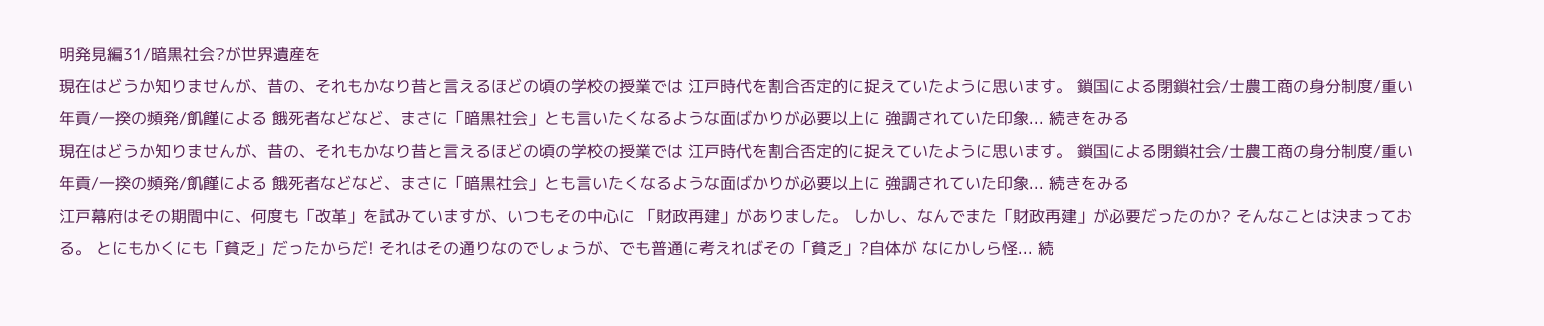明発見編31/暗黒社会?が世界遺産を
現在はどうか知りませんが、昔の、それもかなり昔と言えるほどの頃の学校の授業では 江戸時代を割合否定的に捉えていたように思います。 鎖国による閉鎖社会/士農工商の身分制度/重い年貢/一揆の頻発/飢饉による 餓死者などなど、まさに「暗黒社会」とも言いたくなるような面ばかりが必要以上に 強調されていた印象... 続きをみる
現在はどうか知りませんが、昔の、それもかなり昔と言えるほどの頃の学校の授業では 江戸時代を割合否定的に捉えていたように思います。 鎖国による閉鎖社会/士農工商の身分制度/重い年貢/一揆の頻発/飢饉による 餓死者などなど、まさに「暗黒社会」とも言いたくなるような面ばかりが必要以上に 強調されていた印象... 続きをみる
江戸幕府はその期間中に、何度も「改革」を試みていますが、いつもその中心に 「財政再建」がありました。 しかし、なんでまた「財政再建」が必要だったのか? そんなことは決まっておる。 とにもかくにも「貧乏」だったからだ! それはその通りなのでしょうが、でも普通に考えればその「貧乏」?自体が なにかしら怪... 続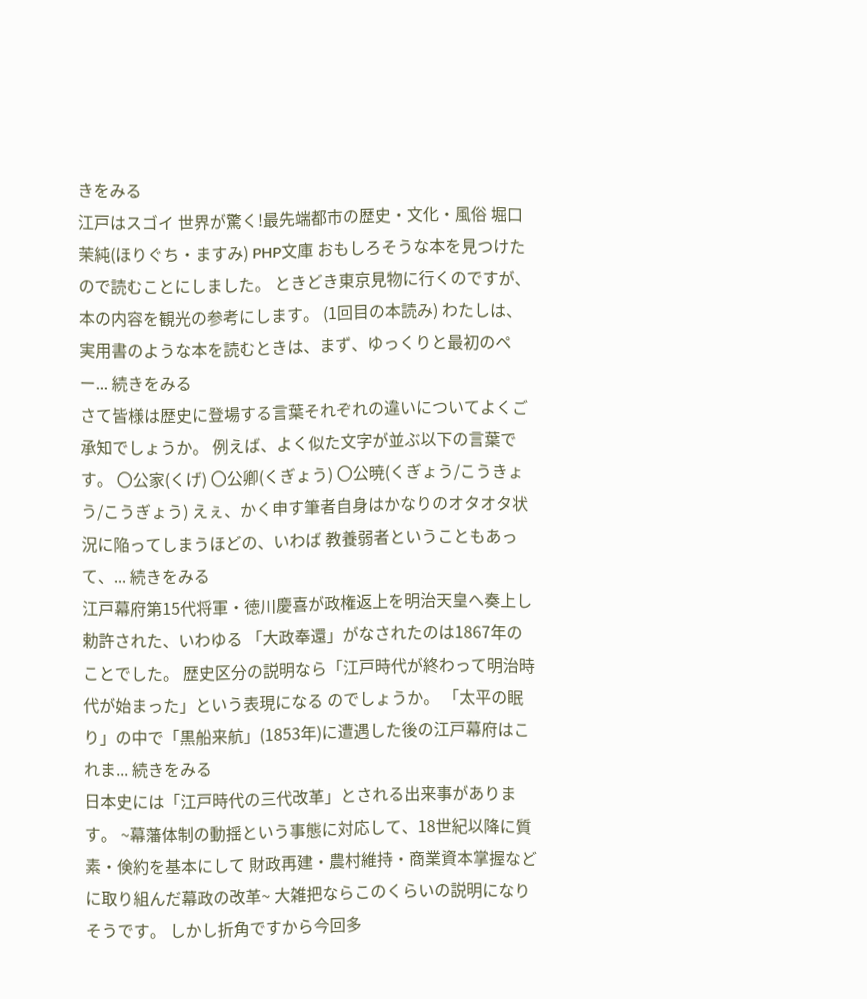きをみる
江戸はスゴイ 世界が驚く!最先端都市の歴史・文化・風俗 堀口茉純(ほりぐち・ますみ) PHP文庫 おもしろそうな本を見つけたので読むことにしました。 ときどき東京見物に行くのですが、本の内容を観光の参考にします。 (1回目の本読み) わたしは、実用書のような本を読むときは、まず、ゆっくりと最初のペー... 続きをみる
さて皆様は歴史に登場する言葉それぞれの違いについてよくご承知でしょうか。 例えば、よく似た文字が並ぶ以下の言葉です。 〇公家(くげ) 〇公卿(くぎょう) 〇公暁(くぎょう/こうきょう/こうぎょう) えぇ、かく申す筆者自身はかなりのオタオタ状況に陥ってしまうほどの、いわば 教養弱者ということもあって、... 続きをみる
江戸幕府第15代将軍・徳川慶喜が政権返上を明治天皇へ奏上し勅許された、いわゆる 「大政奉還」がなされたのは1867年のことでした。 歴史区分の説明なら「江戸時代が終わって明治時代が始まった」という表現になる のでしょうか。 「太平の眠り」の中で「黒船来航」(1853年)に遭遇した後の江戸幕府はこれま... 続きをみる
日本史には「江戸時代の三代改革」とされる出来事があります。 ~幕藩体制の動揺という事態に対応して、18世紀以降に質素・倹約を基本にして 財政再建・農村維持・商業資本掌握などに取り組んだ幕政の改革~ 大雑把ならこのくらいの説明になりそうです。 しかし折角ですから今回多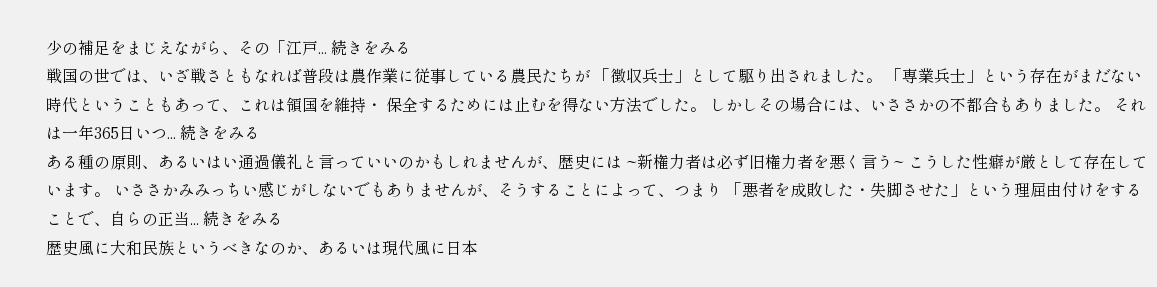少の補足をまじえながら、その「江戸... 続きをみる
戦国の世では、いざ戦さともなれば普段は農作業に従事している農民たちが 「徴収兵士」として駆り出されました。 「専業兵士」という存在がまだない時代ということもあって、これは領国を維持・ 保全するためには止むを得ない方法でした。 しかしその場合には、いささかの不都合もありました。 それは一年365日いつ... 続きをみる
ある種の原則、あるいはい通過儀礼と言っていいのかもしれませんが、歴史には ~新権力者は必ず旧権力者を悪く言う~ こうした性癖が厳として存在しています。 いささかみみっちい感じがしないでもありませんが、そうすることによって、つまり 「悪者を成敗した・失脚させた」という理屈由付けをすることで、自らの正当... 続きをみる
歴史風に大和民族というべきなのか、あるいは現代風に日本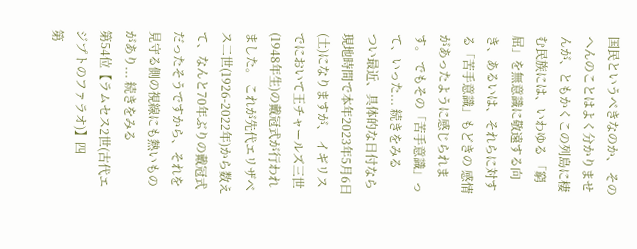国民というべきなのか、 そのへんのことはよく分かりませんが、ともかくこの列島に棲む民族には、いわゆる 「窮屈」を無意識に敬遠する向き、あるいは、それらに対する「苦手意識」もどきの 感情があったように感じられます。 でもその「苦手意識」って、いった... 続きをみる
つい最近、具体的な日付なら現地時間で本年2023年5月6日(土)になりますが、 イギリスでにおいて王チャールズ三世(1948年生)の戴冠式が行われました。 これが先代エリザベス二世(1926-2022年)から数えて、なんと70年ぶりの戴冠式 だったそうですから、それを見守る側の視線にも熱いものがあり... 続きをみる
第54位【ラムセス2世(古代エジプトのファラオ)】四
第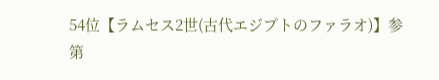54位【ラムセス2世(古代エジプトのファラオ)】参
第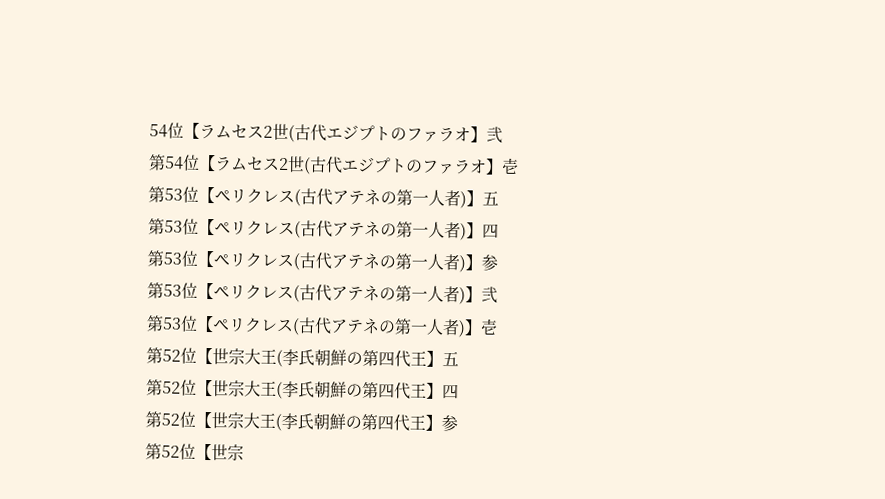54位【ラムセス2世(古代エジプトのファラオ】弐
第54位【ラムセス2世(古代エジプトのファラオ】壱
第53位【ペリクレス(古代アテネの第一人者)】五
第53位【ペリクレス(古代アテネの第一人者)】四
第53位【ペリクレス(古代アテネの第一人者)】参
第53位【ペリクレス(古代アテネの第一人者)】弐
第53位【ペリクレス(古代アテネの第一人者)】壱
第52位【世宗大王(李氏朝鮮の第四代王】五
第52位【世宗大王(李氏朝鮮の第四代王】四
第52位【世宗大王(李氏朝鮮の第四代王】参
第52位【世宗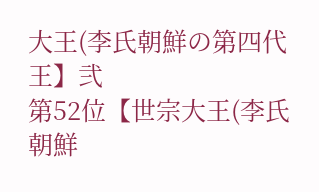大王(李氏朝鮮の第四代王】弐
第52位【世宗大王(李氏朝鮮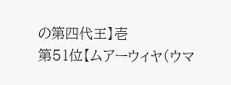の第四代王】壱
第51位【ムアーウィヤ(ウマ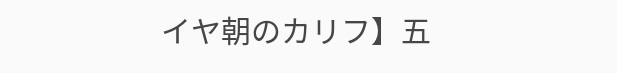イヤ朝のカリフ】五